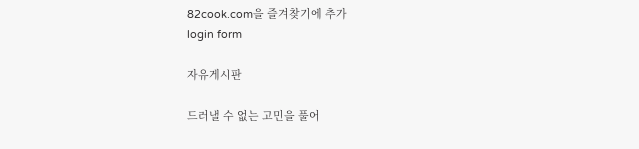82cook.com을 즐겨찾기에 추가
login form

자유게시판

드러낼 수 없는 고민을 풀어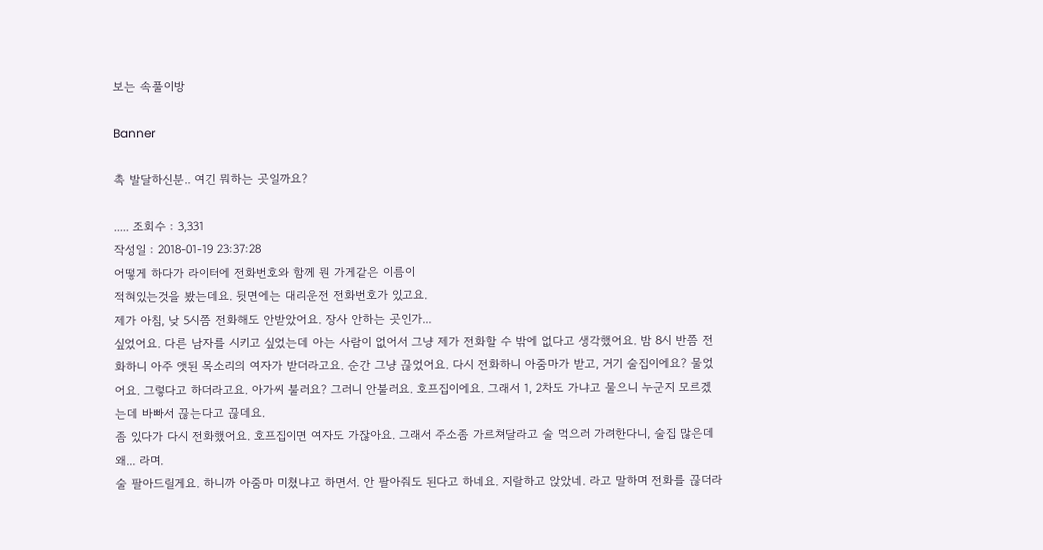보는 속풀이방

Banner

촉 발달하신분.. 여긴 뭐하는 곳일까요?

..... 조회수 : 3,331
작성일 : 2018-01-19 23:37:28
어떻게 하다가 라이터에 전화번호와 함께 뭔 가게같은 이름이
적혀있는것을 봤는데요. 뒷면에는 대리운전 전화번호가 있고요.
제가 아침, 낮 5시쯤 전화해도 안받았어요. 장사 안하는 곳인가...
싶었어요. 다른 남자를 시키고 싶었는데 아는 사람이 없어서 그냥 제가 전화할 수 밖에 없다고 생각했어요. 밤 8시 반쯤 전화하니 아주 앳된 목소리의 여자가 받더라고요. 순간 그냥 끊었어요. 다시 전화하니 아줌마가 받고, 거기 술집이에요? 물었어요. 그렇다고 하더라고요. 아가씨 불러요? 그러니 안불러요. 호프집이에요. 그래서 1, 2차도 가냐고 물으니 누군지 모르겠는데 바빠서 끊는다고 끊데요.
좀 있다가 다시 전화했어요. 호프집이면 여자도 가잖아요. 그래서 주소좀 가르쳐달라고 술 먹으러 가려한다니, 술집 많은데 왜... 라며.
술 팔아드릴게요. 하니까 아줌마 미쳤냐고 하면서. 안 팔아줘도 된다고 하네요. 지랄하고 앉았네. 라고 말하며 전화를 끊더라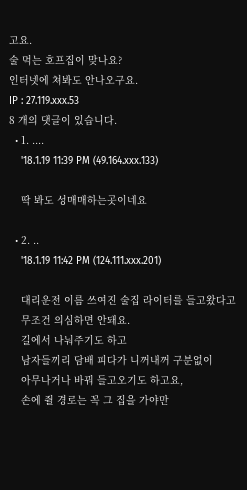고요.
술 먹는 호프집이 맞나요?
인터넷에 쳐봐도 안나오구요.
IP : 27.119.xxx.53
8 개의 댓글이 있습니다.
  • 1. ....
    '18.1.19 11:39 PM (49.164.xxx.133)

    딱 봐도 성매매하는곳이네요

  • 2. ..
    '18.1.19 11:42 PM (124.111.xxx.201)

    대리운전 이름 쓰여진 술집 라이터를 들고왔다고
    무조건 의심하면 안돼요.
    길에서 나눠주기도 하고
    남자들끼리 담배 피다가 니꺼내꺼 구분없이
    아무나거나 바꿔 들고오기도 하고요,
    손에 쥘 경로는 꼭 그 집을 가야만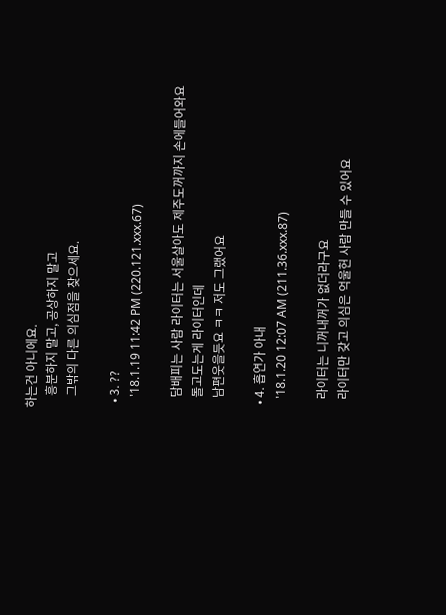하는건 아니에요.
    흥분하지 말고, 공상하지 말고
    그밖의 다른 의심점을 찾으세요.

  • 3. ??
    '18.1.19 11:42 PM (220.121.xxx.67)

    담배피는 사람 라이터는 서울살아도 제주도꺼까지 손에들어와요
    돌고도는게 라이터인데
    남편웃을듯요 ㅋㅋ 저도 그랬어요

  • 4. 흡연가 아내
    '18.1.20 12:07 AM (211.36.xxx.87)

    라이터는 니꺼내꺼가 없더라구요
    라이터만 갖고 의심은 억울헌 사람 만들 수 있어요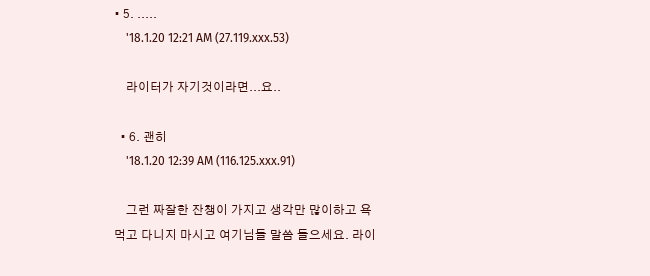• 5. .....
    '18.1.20 12:21 AM (27.119.xxx.53)

    라이터가 자기것이라면...요..

  • 6. 괜히
    '18.1.20 12:39 AM (116.125.xxx.91)

    그런 짜잘한 잔챙이 가지고 생각만 많이하고 욕먹고 다니지 마시고 여기님들 말씀 들으세요. 라이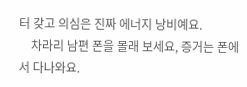터 갖고 의심은 진짜 에너지 낭비예요.
    차라리 남편 폰을 몰래 보세요, 증거는 폰에서 다나와요.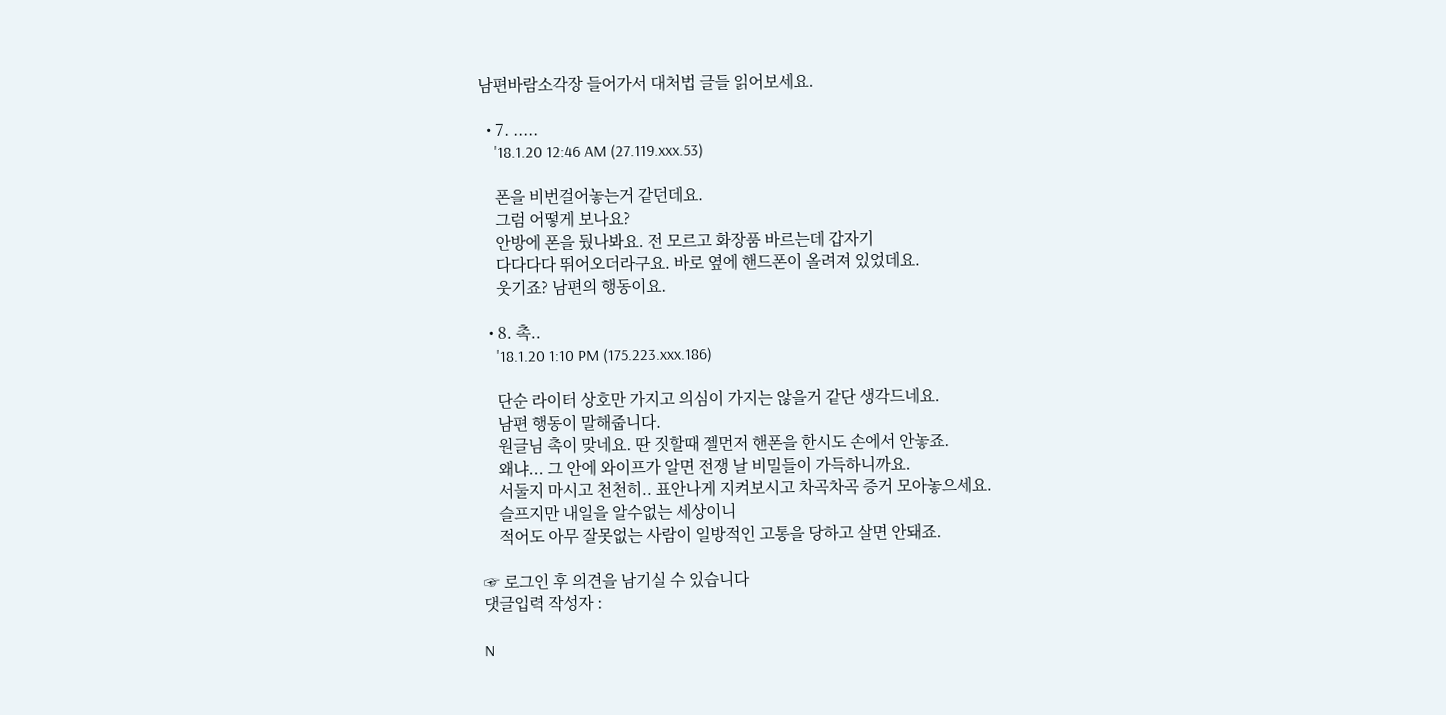남편바람소각장 들어가서 대처법 글들 읽어보세요.

  • 7. .....
    '18.1.20 12:46 AM (27.119.xxx.53)

    폰을 비번걸어놓는거 같던데요.
    그럼 어떻게 보나요?
    안방에 폰을 뒀나봐요. 전 모르고 화장품 바르는데 갑자기
    다다다다 뛰어오더라구요. 바로 옆에 핸드폰이 올려져 있었데요.
    웃기죠? 남편의 행동이요.

  • 8. 촉..
    '18.1.20 1:10 PM (175.223.xxx.186)

    단순 라이터 상호만 가지고 의심이 가지는 않을거 같단 생각드네요.
    남편 행동이 말해줍니다.
    원글님 촉이 맞네요. 딴 짓할때 젤먼저 핸폰을 한시도 손에서 안놓죠.
    왜냐... 그 안에 와이프가 알면 전쟁 날 비밀들이 가득하니까요.
    서둘지 마시고 천천히.. 표안나게 지켜보시고 차곡차곡 증거 모아놓으세요.
    슬프지만 내일을 알수없는 세상이니
    적어도 아무 잘못없는 사람이 일방적인 고통을 당하고 살면 안돼죠.

☞ 로그인 후 의견을 남기실 수 있습니다
댓글입력 작성자 :

N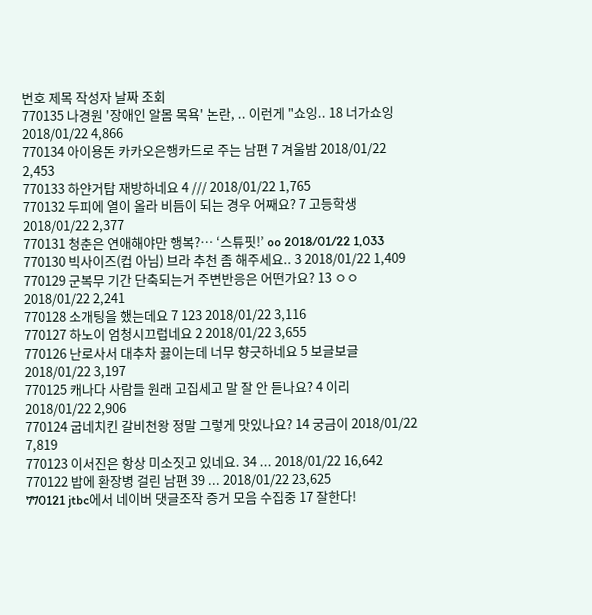번호 제목 작성자 날짜 조회
770135 나경원 '장애인 알몸 목욕' 논란, .. 이런게 "쇼잉.. 18 너가쇼잉 2018/01/22 4,866
770134 아이용돈 카카오은행카드로 주는 남편 7 겨울밤 2018/01/22 2,453
770133 하얀거탑 재방하네요 4 /// 2018/01/22 1,765
770132 두피에 열이 올라 비듬이 되는 경우 어째요? 7 고등학생 2018/01/22 2,377
770131 청춘은 연애해야만 행복?… ‘스튜핏!’ oo 2018/01/22 1,033
770130 빅사이즈(컵 아님) 브라 추천 좀 해주세요.. 3 2018/01/22 1,409
770129 군복무 기간 단축되는거 주변반응은 어떤가요? 13 ㅇㅇ 2018/01/22 2,241
770128 소개팅을 했는데요 7 123 2018/01/22 3,116
770127 하노이 엄청시끄럽네요 2 2018/01/22 3,655
770126 난로사서 대추차 끓이는데 너무 향긋하네요 5 보글보글 2018/01/22 3,197
770125 캐나다 사람들 원래 고집세고 말 잘 안 듣나요? 4 이리 2018/01/22 2,906
770124 굽네치킨 갈비천왕 정말 그렇게 맛있나요? 14 궁금이 2018/01/22 7,819
770123 이서진은 항상 미소짓고 있네요. 34 ... 2018/01/22 16,642
770122 밥에 환장병 걸린 남편 39 ... 2018/01/22 23,625
770121 jtbc에서 네이버 댓글조작 증거 모음 수집중 17 잘한다!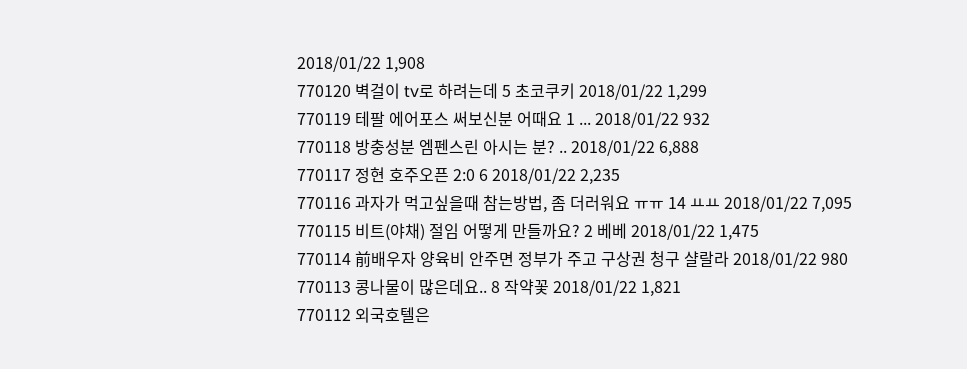2018/01/22 1,908
770120 벽걸이 tv로 하려는데 5 초코쿠키 2018/01/22 1,299
770119 테팔 에어포스 써보신분 어때요 1 ... 2018/01/22 932
770118 방충성분 엠펜스린 아시는 분? .. 2018/01/22 6,888
770117 정현 호주오픈 2:0 6 2018/01/22 2,235
770116 과자가 먹고싶을때 참는방법, 좀 더러워요 ㅠㅠ 14 ㅛㅛ 2018/01/22 7,095
770115 비트(야채) 절임 어떻게 만들까요? 2 베베 2018/01/22 1,475
770114 前배우자 양육비 안주면 정부가 주고 구상권 청구 샬랄라 2018/01/22 980
770113 콩나물이 많은데요.. 8 작약꽃 2018/01/22 1,821
770112 외국호텔은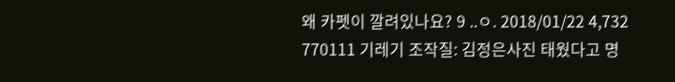왜 카펫이 깔려있나요? 9 ..ㅇ. 2018/01/22 4,732
770111 기레기 조작질: 김정은사진 태웠다고 명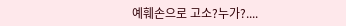예훼손으로 고소?누가?....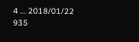4 ... 2018/01/22 935